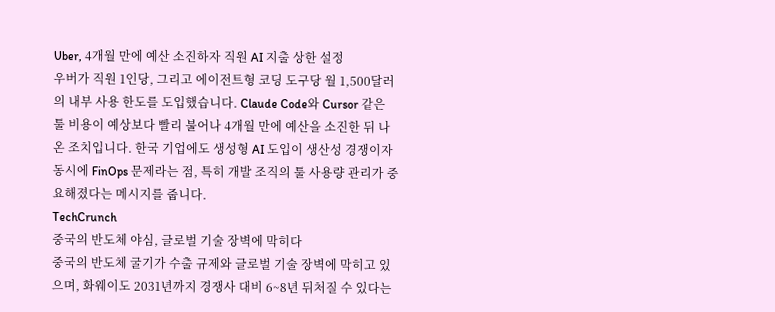Uber, 4개월 만에 예산 소진하자 직원 AI 지출 상한 설정
우버가 직원 1인당, 그리고 에이전트형 코딩 도구당 월 1,500달러의 내부 사용 한도를 도입했습니다. Claude Code와 Cursor 같은 툴 비용이 예상보다 빨리 불어나 4개월 만에 예산을 소진한 뒤 나온 조치입니다. 한국 기업에도 생성형 AI 도입이 생산성 경쟁이자 동시에 FinOps 문제라는 점, 특히 개발 조직의 툴 사용량 관리가 중요해졌다는 메시지를 줍니다.
TechCrunch
중국의 반도체 야심, 글로벌 기술 장벽에 막히다
중국의 반도체 굴기가 수출 규제와 글로벌 기술 장벽에 막히고 있으며, 화웨이도 2031년까지 경쟁사 대비 6~8년 뒤처질 수 있다는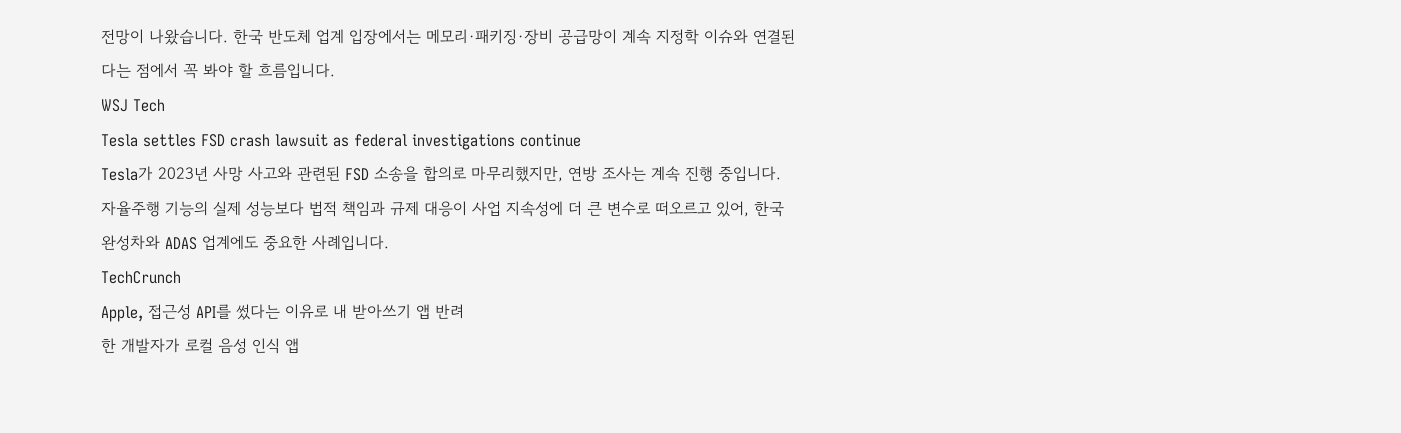전망이 나왔습니다. 한국 반도체 업계 입장에서는 메모리·패키징·장비 공급망이 계속 지정학 이슈와 연결된다는 점에서 꼭 봐야 할 흐름입니다.
WSJ Tech
Tesla settles FSD crash lawsuit as federal investigations continue
Tesla가 2023년 사망 사고와 관련된 FSD 소송을 합의로 마무리했지만, 연방 조사는 계속 진행 중입니다. 자율주행 기능의 실제 성능보다 법적 책임과 규제 대응이 사업 지속성에 더 큰 변수로 떠오르고 있어, 한국 완성차와 ADAS 업계에도 중요한 사례입니다.
TechCrunch
Apple, 접근성 API를 썼다는 이유로 내 받아쓰기 앱 반려
한 개발자가 로컬 음성 인식 앱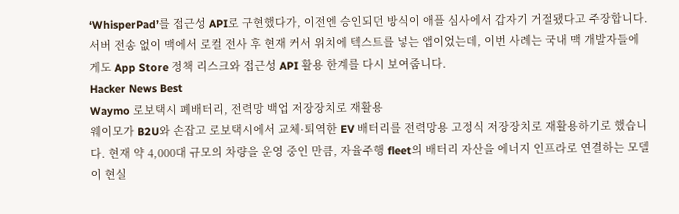‘WhisperPad’를 접근성 API로 구현했다가, 이전엔 승인되던 방식이 애플 심사에서 갑자기 거절됐다고 주장합니다. 서버 전송 없이 맥에서 로컬 전사 후 현재 커서 위치에 텍스트를 넣는 앱이었는데, 이번 사례는 국내 맥 개발자들에게도 App Store 정책 리스크와 접근성 API 활용 한계를 다시 보여줍니다.
Hacker News Best
Waymo 로보택시 폐배터리, 전력망 백업 저장장치로 재활용
웨이모가 B2U와 손잡고 로보택시에서 교체·퇴역한 EV 배터리를 전력망용 고정식 저장장치로 재활용하기로 했습니다. 현재 약 4,000대 규모의 차량을 운영 중인 만큼, 자율주행 fleet의 배터리 자산을 에너지 인프라로 연결하는 모델이 현실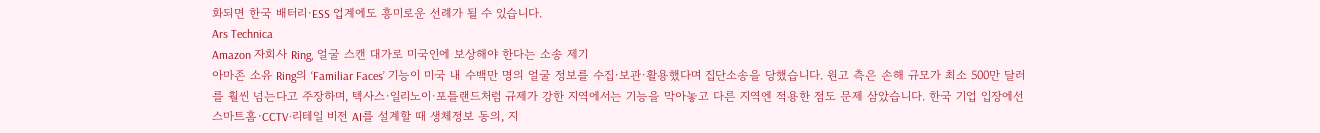화되면 한국 배터리·ESS 업계에도 흥미로운 선례가 될 수 있습니다.
Ars Technica
Amazon 자회사 Ring, 얼굴 스캔 대가로 미국인에 보상해야 한다는 소송 제기
아마존 소유 Ring의 ‘Familiar Faces’ 기능이 미국 내 수백만 명의 얼굴 정보를 수집·보관·활용했다며 집단소송을 당했습니다. 원고 측은 손해 규모가 최소 500만 달러를 훨씬 넘는다고 주장하며, 텍사스·일리노이·포틀랜드처럼 규제가 강한 지역에서는 기능을 막아놓고 다른 지역엔 적용한 점도 문제 삼았습니다. 한국 기업 입장에선 스마트홈·CCTV·리테일 비전 AI를 설계할 때 생체정보 동의, 지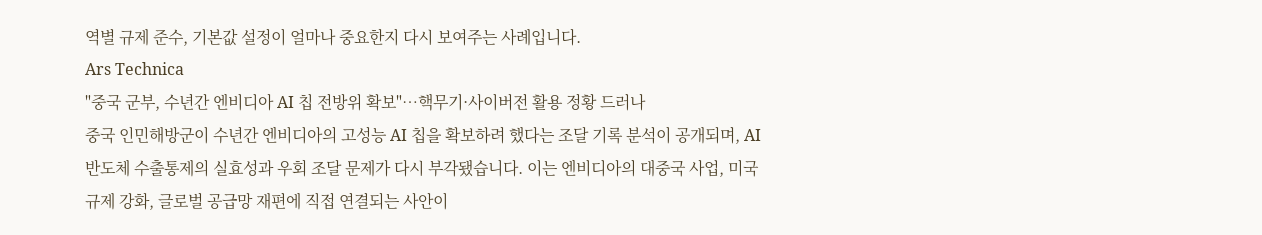역별 규제 준수, 기본값 설정이 얼마나 중요한지 다시 보여주는 사례입니다.
Ars Technica
"중국 군부, 수년간 엔비디아 AI 칩 전방위 확보"…핵무기·사이버전 활용 정황 드러나
중국 인민해방군이 수년간 엔비디아의 고성능 AI 칩을 확보하려 했다는 조달 기록 분석이 공개되며, AI 반도체 수출통제의 실효성과 우회 조달 문제가 다시 부각됐습니다. 이는 엔비디아의 대중국 사업, 미국 규제 강화, 글로벌 공급망 재편에 직접 연결되는 사안이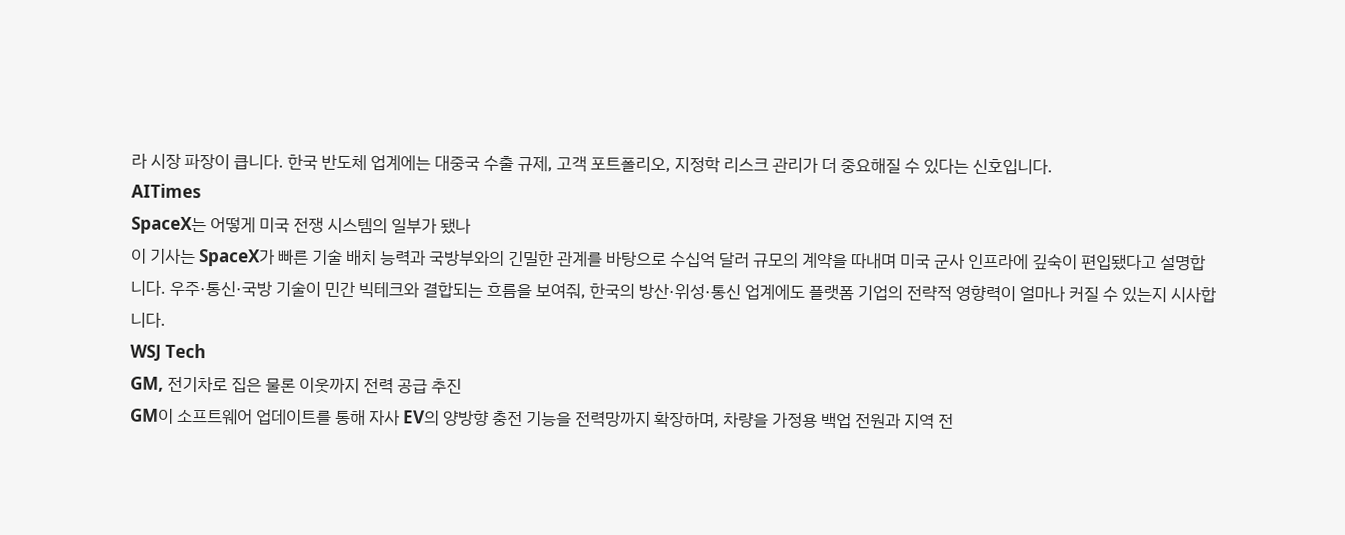라 시장 파장이 큽니다. 한국 반도체 업계에는 대중국 수출 규제, 고객 포트폴리오, 지정학 리스크 관리가 더 중요해질 수 있다는 신호입니다.
AITimes
SpaceX는 어떻게 미국 전쟁 시스템의 일부가 됐나
이 기사는 SpaceX가 빠른 기술 배치 능력과 국방부와의 긴밀한 관계를 바탕으로 수십억 달러 규모의 계약을 따내며 미국 군사 인프라에 깊숙이 편입됐다고 설명합니다. 우주·통신·국방 기술이 민간 빅테크와 결합되는 흐름을 보여줘, 한국의 방산·위성·통신 업계에도 플랫폼 기업의 전략적 영향력이 얼마나 커질 수 있는지 시사합니다.
WSJ Tech
GM, 전기차로 집은 물론 이웃까지 전력 공급 추진
GM이 소프트웨어 업데이트를 통해 자사 EV의 양방향 충전 기능을 전력망까지 확장하며, 차량을 가정용 백업 전원과 지역 전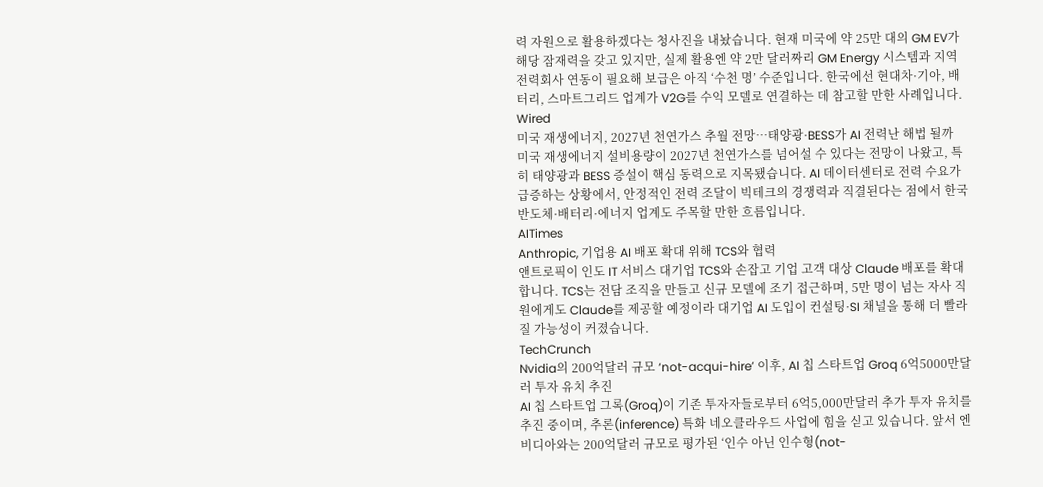력 자원으로 활용하겠다는 청사진을 내놨습니다. 현재 미국에 약 25만 대의 GM EV가 해당 잠재력을 갖고 있지만, 실제 활용엔 약 2만 달러짜리 GM Energy 시스템과 지역 전력회사 연동이 필요해 보급은 아직 ‘수천 명’ 수준입니다. 한국에선 현대차·기아, 배터리, 스마트그리드 업계가 V2G를 수익 모델로 연결하는 데 참고할 만한 사례입니다.
Wired
미국 재생에너지, 2027년 천연가스 추월 전망…태양광·BESS가 AI 전력난 해법 될까
미국 재생에너지 설비용량이 2027년 천연가스를 넘어설 수 있다는 전망이 나왔고, 특히 태양광과 BESS 증설이 핵심 동력으로 지목됐습니다. AI 데이터센터로 전력 수요가 급증하는 상황에서, 안정적인 전력 조달이 빅테크의 경쟁력과 직결된다는 점에서 한국 반도체·배터리·에너지 업계도 주목할 만한 흐름입니다.
AITimes
Anthropic, 기업용 AI 배포 확대 위해 TCS와 협력
앤트로픽이 인도 IT 서비스 대기업 TCS와 손잡고 기업 고객 대상 Claude 배포를 확대합니다. TCS는 전담 조직을 만들고 신규 모델에 조기 접근하며, 5만 명이 넘는 자사 직원에게도 Claude를 제공할 예정이라 대기업 AI 도입이 컨설팅·SI 채널을 통해 더 빨라질 가능성이 커졌습니다.
TechCrunch
Nvidia의 200억달러 규모 ‘not-acqui-hire’ 이후, AI 칩 스타트업 Groq 6억5000만달러 투자 유치 추진
AI 칩 스타트업 그록(Groq)이 기존 투자자들로부터 6억5,000만달러 추가 투자 유치를 추진 중이며, 추론(inference) 특화 네오클라우드 사업에 힘을 싣고 있습니다. 앞서 엔비디아와는 200억달러 규모로 평가된 ‘인수 아닌 인수형(not-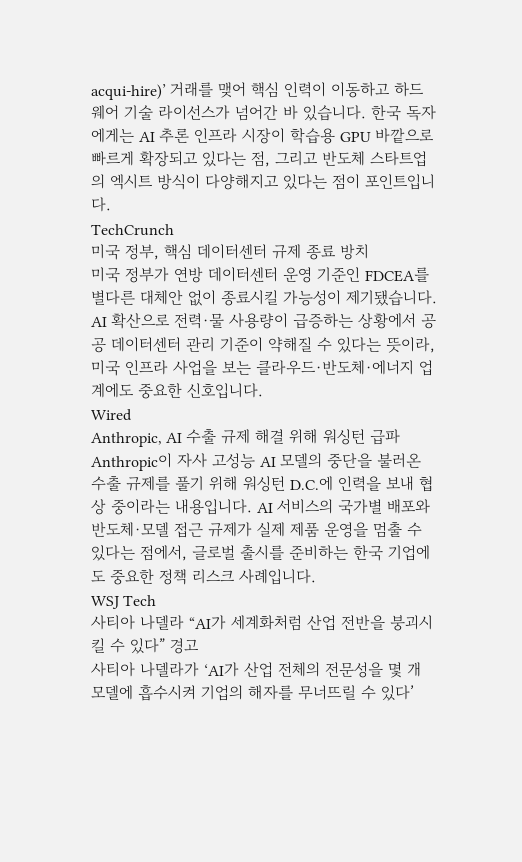acqui-hire)’ 거래를 맺어 핵심 인력이 이동하고 하드웨어 기술 라이선스가 넘어간 바 있습니다. 한국 독자에게는 AI 추론 인프라 시장이 학습용 GPU 바깥으로 빠르게 확장되고 있다는 점, 그리고 반도체 스타트업의 엑시트 방식이 다양해지고 있다는 점이 포인트입니다.
TechCrunch
미국 정부, 핵심 데이터센터 규제 종료 방치
미국 정부가 연방 데이터센터 운영 기준인 FDCEA를 별다른 대체안 없이 종료시킬 가능성이 제기됐습니다. AI 확산으로 전력·물 사용량이 급증하는 상황에서 공공 데이터센터 관리 기준이 약해질 수 있다는 뜻이라, 미국 인프라 사업을 보는 클라우드·반도체·에너지 업계에도 중요한 신호입니다.
Wired
Anthropic, AI 수출 규제 해결 위해 워싱턴 급파
Anthropic이 자사 고성능 AI 모델의 중단을 불러온 수출 규제를 풀기 위해 워싱턴 D.C.에 인력을 보내 협상 중이라는 내용입니다. AI 서비스의 국가별 배포와 반도체·모델 접근 규제가 실제 제품 운영을 멈출 수 있다는 점에서, 글로벌 출시를 준비하는 한국 기업에도 중요한 정책 리스크 사례입니다.
WSJ Tech
사티아 나델라 “AI가 세계화처럼 산업 전반을 붕괴시킬 수 있다” 경고
사티아 나델라가 ‘AI가 산업 전체의 전문성을 몇 개 모델에 흡수시켜 기업의 해자를 무너뜨릴 수 있다’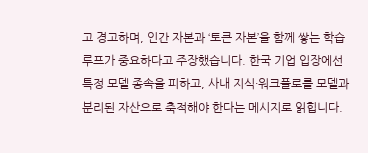고 경고하며, 인간 자본과 ‘토큰 자본’을 함께 쌓는 학습 루프가 중요하다고 주장했습니다. 한국 기업 입장에선 특정 모델 종속을 피하고, 사내 지식·워크플로를 모델과 분리된 자산으로 축적해야 한다는 메시지로 읽힙니다.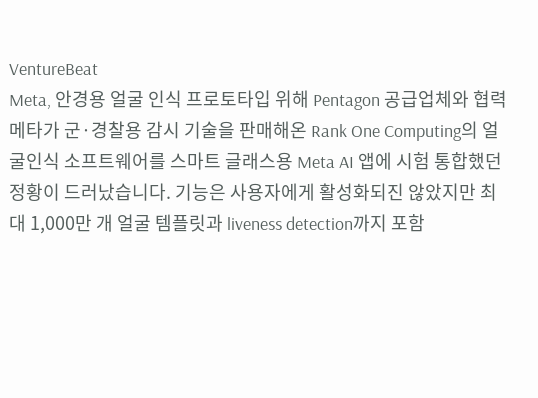VentureBeat
Meta, 안경용 얼굴 인식 프로토타입 위해 Pentagon 공급업체와 협력
메타가 군·경찰용 감시 기술을 판매해온 Rank One Computing의 얼굴인식 소프트웨어를 스마트 글래스용 Meta AI 앱에 시험 통합했던 정황이 드러났습니다. 기능은 사용자에게 활성화되진 않았지만 최대 1,000만 개 얼굴 템플릿과 liveness detection까지 포함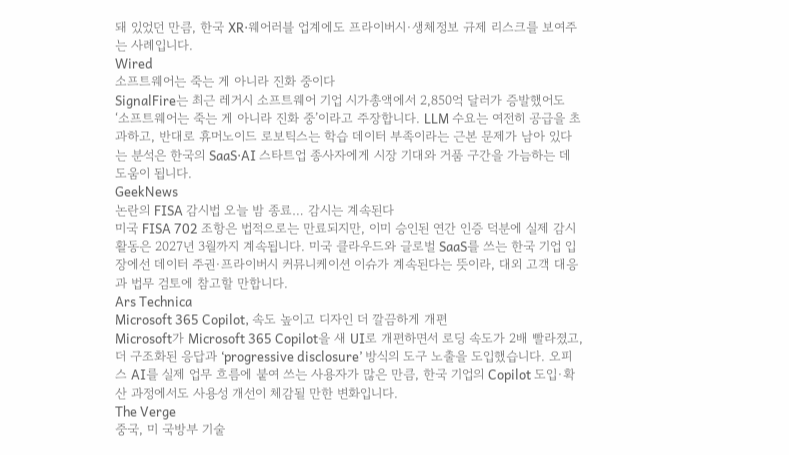돼 있었던 만큼, 한국 XR·웨어러블 업계에도 프라이버시·생체정보 규제 리스크를 보여주는 사례입니다.
Wired
소프트웨어는 죽는 게 아니라 진화 중이다
SignalFire는 최근 레거시 소프트웨어 기업 시가총액에서 2,850억 달러가 증발했어도 ‘소프트웨어는 죽는 게 아니라 진화 중’이라고 주장합니다. LLM 수요는 여전히 공급을 초과하고, 반대로 휴머노이드 로보틱스는 학습 데이터 부족이라는 근본 문제가 남아 있다는 분석은 한국의 SaaS·AI 스타트업 종사자에게 시장 기대와 거품 구간을 가늠하는 데 도움이 됩니다.
GeekNews
논란의 FISA 감시법 오늘 밤 종료… 감시는 계속된다
미국 FISA 702 조항은 법적으로는 만료되지만, 이미 승인된 연간 인증 덕분에 실제 감시 활동은 2027년 3월까지 계속됩니다. 미국 클라우드와 글로벌 SaaS를 쓰는 한국 기업 입장에선 데이터 주권·프라이버시 커뮤니케이션 이슈가 계속된다는 뜻이라, 대외 고객 대응과 법무 검토에 참고할 만합니다.
Ars Technica
Microsoft 365 Copilot, 속도 높이고 디자인 더 깔끔하게 개편
Microsoft가 Microsoft 365 Copilot을 새 UI로 개편하면서 로딩 속도가 2배 빨라졌고, 더 구조화된 응답과 ‘progressive disclosure’ 방식의 도구 노출을 도입했습니다. 오피스 AI를 실제 업무 흐름에 붙여 쓰는 사용자가 많은 만큼, 한국 기업의 Copilot 도입·확산 과정에서도 사용성 개선이 체감될 만한 변화입니다.
The Verge
중국, 미 국방부 기술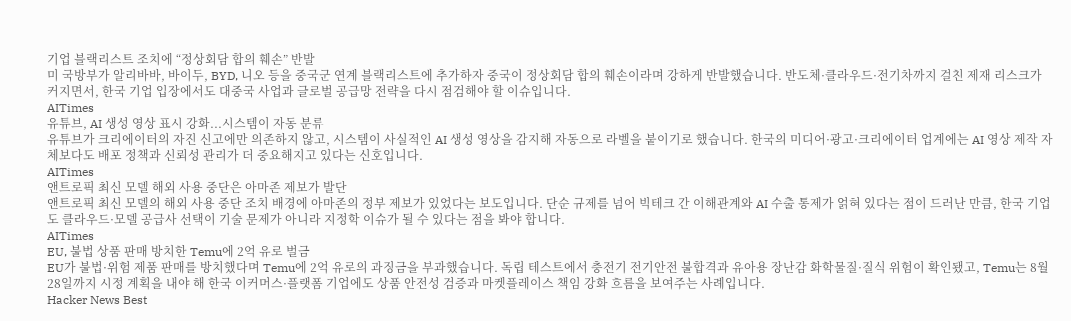기업 블랙리스트 조치에 “정상회담 합의 훼손” 반발
미 국방부가 알리바바, 바이두, BYD, 니오 등을 중국군 연계 블랙리스트에 추가하자 중국이 정상회담 합의 훼손이라며 강하게 반발했습니다. 반도체·클라우드·전기차까지 걸친 제재 리스크가 커지면서, 한국 기업 입장에서도 대중국 사업과 글로벌 공급망 전략을 다시 점검해야 할 이슈입니다.
AITimes
유튜브, AI 생성 영상 표시 강화...시스템이 자동 분류
유튜브가 크리에이터의 자진 신고에만 의존하지 않고, 시스템이 사실적인 AI 생성 영상을 감지해 자동으로 라벨을 붙이기로 했습니다. 한국의 미디어·광고·크리에이터 업계에는 AI 영상 제작 자체보다도 배포 정책과 신뢰성 관리가 더 중요해지고 있다는 신호입니다.
AITimes
앤트로픽 최신 모델 해외 사용 중단은 아마존 제보가 발단
앤트로픽 최신 모델의 해외 사용 중단 조치 배경에 아마존의 정부 제보가 있었다는 보도입니다. 단순 규제를 넘어 빅테크 간 이해관계와 AI 수출 통제가 얽혀 있다는 점이 드러난 만큼, 한국 기업도 클라우드·모델 공급사 선택이 기술 문제가 아니라 지정학 이슈가 될 수 있다는 점을 봐야 합니다.
AITimes
EU, 불법 상품 판매 방치한 Temu에 2억 유로 벌금
EU가 불법·위험 제품 판매를 방치했다며 Temu에 2억 유로의 과징금을 부과했습니다. 독립 테스트에서 충전기 전기안전 불합격과 유아용 장난감 화학물질·질식 위험이 확인됐고, Temu는 8월 28일까지 시정 계획을 내야 해 한국 이커머스·플랫폼 기업에도 상품 안전성 검증과 마켓플레이스 책임 강화 흐름을 보여주는 사례입니다.
Hacker News Best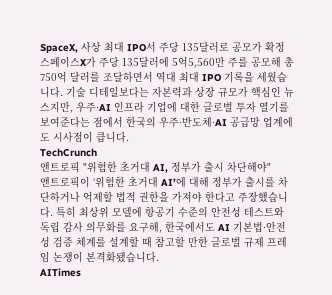SpaceX, 사상 최대 IPO서 주당 135달러로 공모가 확정
스페이스X가 주당 135달러에 5억5,560만 주를 공모해 총 750억 달러를 조달하면서 역대 최대 IPO 기록을 세웠습니다. 기술 디테일보다는 자본력과 상장 규모가 핵심인 뉴스지만, 우주·AI 인프라 기업에 대한 글로벌 투자 열기를 보여준다는 점에서 한국의 우주·반도체·AI 공급망 업계에도 시사점이 큽니다.
TechCrunch
앤트로픽 "위험한 초거대 AI, 정부가 출시 차단해야"
앤트로픽이 ‘위험한 초거대 AI’에 대해 정부가 출시를 차단하거나 억제할 법적 권한을 가져야 한다고 주장했습니다. 특히 최상위 모델에 항공기 수준의 안전성 테스트와 독립 감사 의무화를 요구해, 한국에서도 AI 기본법·안전성 검증 체계를 설계할 때 참고할 만한 글로벌 규제 프레임 논쟁이 본격화됐습니다.
AITimes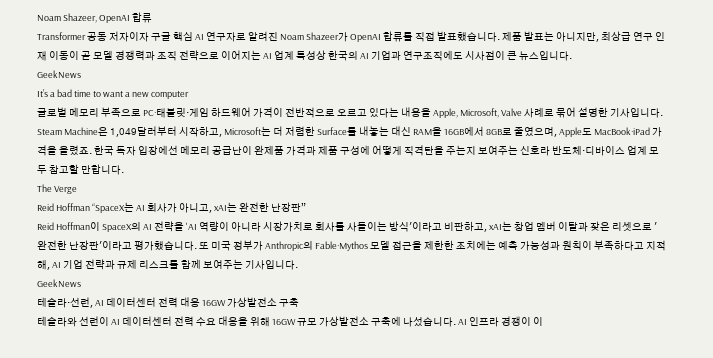Noam Shazeer, OpenAI 합류
Transformer 공동 저자이자 구글 핵심 AI 연구자로 알려진 Noam Shazeer가 OpenAI 합류를 직접 발표했습니다. 제품 발표는 아니지만, 최상급 연구 인재 이동이 곧 모델 경쟁력과 조직 전략으로 이어지는 AI 업계 특성상 한국의 AI 기업과 연구조직에도 시사점이 큰 뉴스입니다.
GeekNews
It’s a bad time to want a new computer
글로벌 메모리 부족으로 PC·태블릿·게임 하드웨어 가격이 전반적으로 오르고 있다는 내용을 Apple, Microsoft, Valve 사례로 묶어 설명한 기사입니다. Steam Machine은 1,049달러부터 시작하고, Microsoft는 더 저렴한 Surface를 내놓는 대신 RAM을 16GB에서 8GB로 줄였으며, Apple도 MacBook·iPad 가격을 올렸죠. 한국 독자 입장에선 메모리 공급난이 완제품 가격과 제품 구성에 어떻게 직격탄을 주는지 보여주는 신호라 반도체·디바이스 업계 모두 참고할 만합니다.
The Verge
Reid Hoffman “SpaceX는 AI 회사가 아니고, xAI는 완전한 난장판”
Reid Hoffman이 SpaceX의 AI 전략을 'AI 역량이 아니라 시장가치로 회사를 사들이는 방식'이라고 비판하고, xAI는 창업 멤버 이탈과 잦은 리셋으로 '완전한 난장판'이라고 평가했습니다. 또 미국 정부가 Anthropic의 Fable·Mythos 모델 접근을 제한한 조치에는 예측 가능성과 원칙이 부족하다고 지적해, AI 기업 전략과 규제 리스크를 함께 보여주는 기사입니다.
GeekNews
테슬라·선런, AI 데이터센터 전력 대응 16GW 가상발전소 구축
테슬라와 선런이 AI 데이터센터 전력 수요 대응을 위해 16GW 규모 가상발전소 구축에 나섰습니다. AI 인프라 경쟁이 이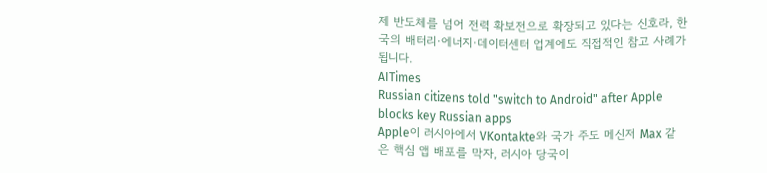제 반도체를 넘어 전력 확보전으로 확장되고 있다는 신호라, 한국의 배터리·에너지·데이터센터 업계에도 직접적인 참고 사례가 됩니다.
AITimes
Russian citizens told "switch to Android" after Apple blocks key Russian apps
Apple이 러시아에서 VKontakte와 국가 주도 메신저 Max 같은 핵심 앱 배포를 막자, 러시아 당국이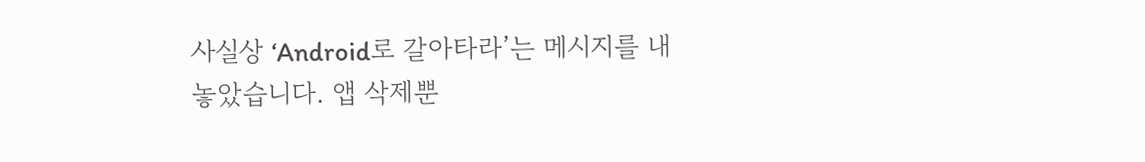사실상 ‘Android로 갈아타라’는 메시지를 내놓았습니다. 앱 삭제뿐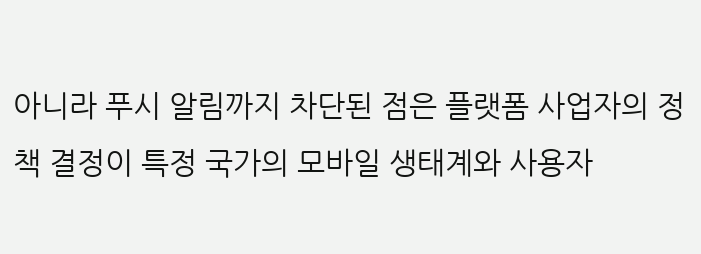아니라 푸시 알림까지 차단된 점은 플랫폼 사업자의 정책 결정이 특정 국가의 모바일 생태계와 사용자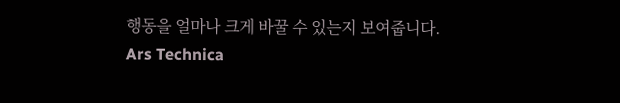행동을 얼마나 크게 바꿀 수 있는지 보여줍니다.
Ars Technica